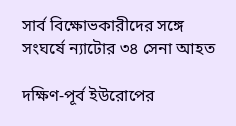সার্ব বিক্ষোভকারীদের সঙ্গে সংঘর্ষে ন্যাটোর ৩৪ সেনা আহত

দক্ষিণ-পূর্ব ইউরোপের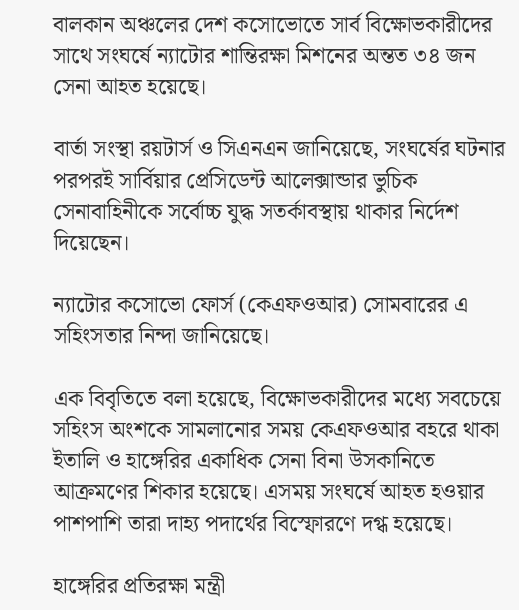বালকান অঞ্চলের দেশ কসোভোতে সার্ব বিক্ষোভকারীদের সাথে সংঘর্ষে ন্যাটোর শান্তিরক্ষা মিশনের অন্তত ৩৪ জন সেনা আহত হয়েছে।

বার্তা সংস্থা রয়টার্স ও সিএনএন জানিয়েছে, সংঘর্ষের ঘটনার পরপরই সার্বিয়ার প্রেসিডেন্ট আলেক্সান্ডার ভুচিক সেনাবাহিনীকে সর্বোচ্চ যুদ্ধ সতর্কাবস্থায় থাকার নির্দেশ দিয়েছেন।

ন্যাটোর কসোভো ফোর্স (কেএফওআর) সোমবারের এ সহিংসতার নিন্দা জানিয়েছে।

এক বিবৃতিতে বলা হয়েছে, বিক্ষোভকারীদের মধ্যে সবচেয়ে সহিংস অংশকে সামলানোর সময় কেএফওআর বহরে থাকা ইতালি ও হাঙ্গেরির একাধিক সেনা বিনা উসকানিতে আক্রমণের শিকার হয়েছে। এসময় সংঘর্ষে আহত হওয়ার পাশপাশি তারা দাহ্য পদার্থের বিস্ফোরণে দগ্ধ হয়েছে।

হাঙ্গেরির প্রতিরক্ষা মন্ত্রী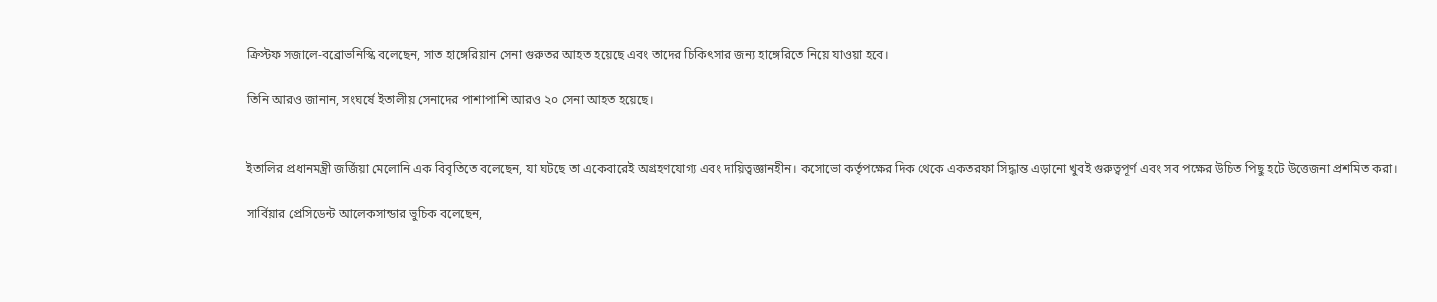ক্রিস্টফ সজালে-বব্রোভনিস্কি বলেছেন, সাত হাঙ্গেরিয়ান সেনা গুরুতর আহত হয়েছে এবং তাদের চিকিৎসার জন্য হাঙ্গেরিতে নিয়ে যাওয়া হবে।

তিনি আরও জানান, সংঘর্ষে ইতালীয় সেনাদের পাশাপাশি আরও ২০ সেনা আহত হয়েছে।


ইতালির প্রধানমন্ত্রী জর্জিয়া মেলোনি এক বিবৃতিতে বলেছেন, যা ঘটছে তা একেবারেই অগ্রহণযোগ্য এবং দায়িত্বজ্ঞানহীন। কসোভো কর্তৃপক্ষের দিক থেকে একতরফা সিদ্ধান্ত এড়ানো খুবই গুরুত্বপূর্ণ এবং সব পক্ষের উচিত পিছু হটে উত্তেজনা প্রশমিত করা।

সার্বিয়ার প্রেসিডেন্ট আলেকসান্ডার ভুচিক বলেছেন,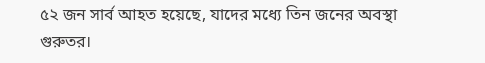৫২ জন সার্ব আহত হয়েছে, যাদের মধ্যে তিন জনের অবস্থা গুরুতর।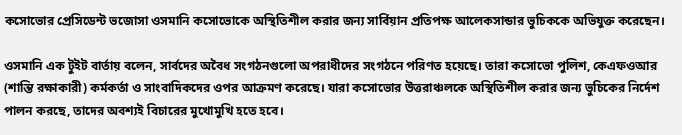কসোভোর প্রেসিডেন্ট ভজোসা ওসমানি কসোভোকে অস্থিতিশীল করার জন্য সার্বিয়ান প্রতিপক্ষ আলেকসান্ডার ভুচিককে অভিযুক্ত করেছেন।

ওসমানি এক টুইট বার্তায় বলেন, সার্বদের অবৈধ সংগঠনগুলো অপরাধীদের সংগঠনে পরিণত হয়েছে। তারা কসোভো পুলিশ, কেএফওআর (শান্তি রক্ষাকারী) কর্মকর্তা ও সাংবাদিকদের ওপর আক্রমণ করেছে। যারা কসোভোর উত্তরাঞ্চলকে অস্থিতিশীল করার জন্য ভুচিকের নির্দেশ পালন করছে, তাদের অবশ্যই বিচারের মুখোমুখি হতে হবে।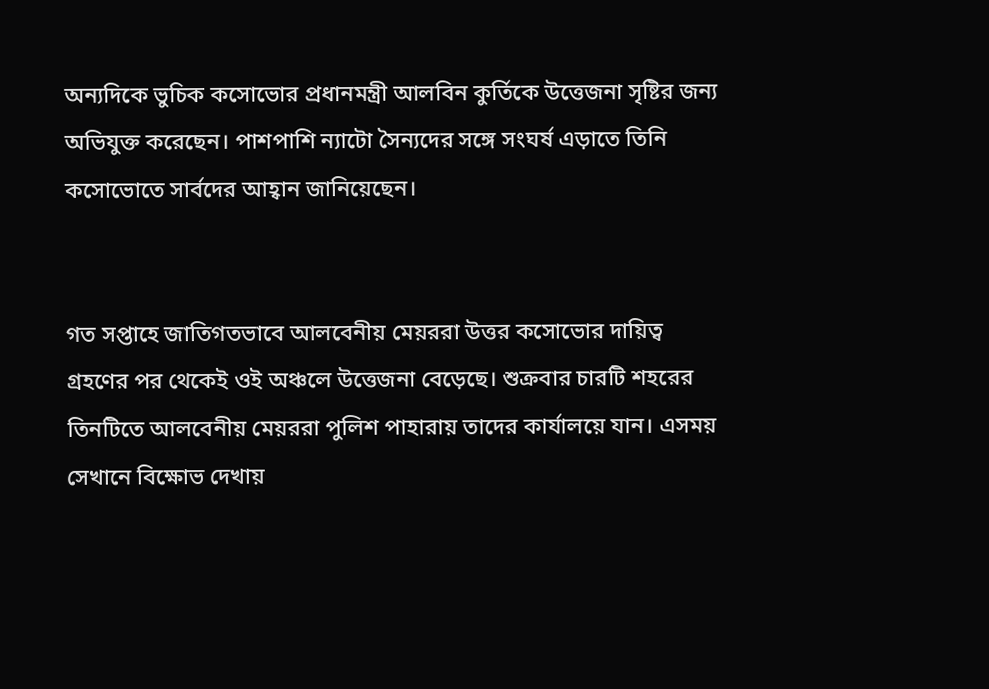অন্যদিকে ভুচিক কসোভোর প্রধানমন্ত্রী আলবিন কুর্তিকে উত্তেজনা সৃষ্টির জন্য অভিযুক্ত করেছেন। পাশপাশি ন্যাটো সৈন্যদের সঙ্গে সংঘর্ষ এড়াতে তিনি কসোভোতে সার্বদের আহ্বান জানিয়েছেন।


গত সপ্তাহে জাতিগতভাবে আলবেনীয় মেয়ররা উত্তর কসোভোর দায়িত্ব গ্রহণের পর থেকেই ওই অঞ্চলে উত্তেজনা বেড়েছে। শুক্রবার চারটি শহরের তিনটিতে আলবেনীয় মেয়ররা পুলিশ পাহারায় তাদের কার্যালয়ে যান। এসময় সেখানে বিক্ষোভ দেখায়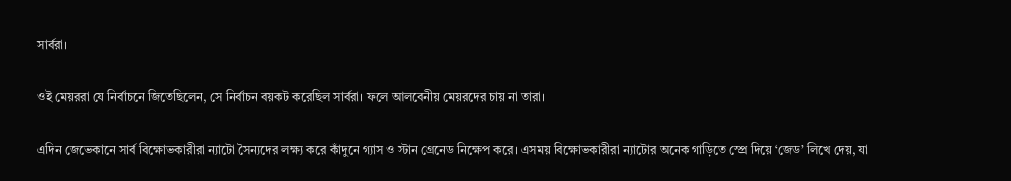সার্বরা।

ওই মেয়ররা যে নির্বাচনে জিতেছিলেন, সে নির্বাচন বয়কট করেছিল সার্বরা। ফলে আলবেনীয় মেয়রদের চায় না তারা।

এদিন জেভেকানে সার্ব বিক্ষোভকারীরা ন্যাটো সৈন্যদের লক্ষ্য করে কাঁদুনে গ্যাস ও স্টান গ্রেনেড নিক্ষেপ করে। এসময় বিক্ষোভকারীরা ন্যাটোর অনেক গাড়িতে স্প্রে দিয়ে ‘জেড’ লিখে দেয়, যা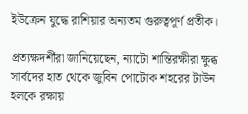ইউক্রেন যুদ্ধে রাশিয়ার অন্যতম গুরুত্বপূর্ণ প্রতীক।

প্রত্যক্ষদর্শীরা জানিয়েছেন, ন্যাটো শান্তিরক্ষীরা ক্ষুব্ধ সার্বদের হাত থেকে জুবিন পোটোক শহরের টাউন হলকে রক্ষায়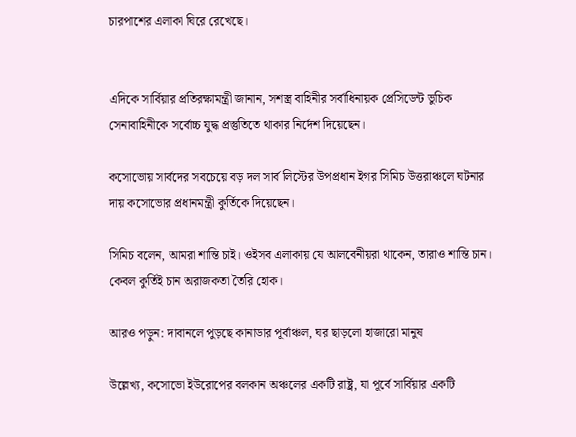চারপাশের এলাকা ঘিরে রেখেছে।


এদিকে সার্বিয়ার প্রতিরক্ষামন্ত্রী জানান, সশস্ত্র বাহিনীর সর্বাধিনায়ক প্রেসিডেন্ট ভুচিক সেনাবাহিনীকে সর্বোচ্চ যুদ্ধ প্রস্তুতিতে থাকার নির্দেশ দিয়েছেন।

কসোভোয় সার্বদের সবচেয়ে বড় দল সার্ব লিস্টের উপপ্রধান ইগর সিমিচ উত্তরাঞ্চলে ঘটনার দায় কসোভোর প্রধানমন্ত্রী কুর্তিকে দিয়েছেন।

সিমিচ বলেন, আমরা শান্তি চাই। ওইসব এলাকায় যে আলবেনীয়রা থাকেন, তারাও শান্তি চান। কেবল কুর্তিই চান অরাজকতা তৈরি হোক।

আরও পড়ুন: দাবানলে পুড়ছে কানাডার পূর্বাঞ্চল, ঘর ছাড়লো হাজারো মানুষ

উল্লেখ্য, কসোভো ইউরোপের বলকান অঞ্চলের একটি রাষ্ট্র, যা পূর্বে সার্বিয়ার একটি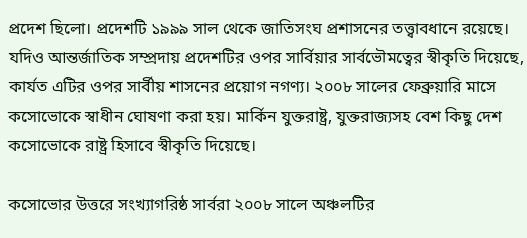প্রদেশ ছিলো। প্রদেশটি ১৯৯৯ সাল থেকে জাতিসংঘ প্রশাসনের তত্ত্বাবধানে রয়েছে। যদিও আন্তর্জাতিক সম্প্রদায় প্রদেশটির ওপর সার্বিয়ার সার্বভৌমত্বের স্বীকৃতি দিয়েছে, কার্যত এটির ওপর সার্বীয় শাসনের প্রয়োগ নগণ্য। ২০০৮ সালের ফেব্রুয়ারি মাসে কসোভোকে স্বাধীন ঘোষণা করা হয়। মার্কিন যুক্তরাষ্ট্র, যুক্তরাজ্যসহ বেশ কিছু দেশ কসোভোকে রাষ্ট্র হিসাবে স্বীকৃতি দিয়েছে।

কসোভোর উত্তরে সংখ্যাগরিষ্ঠ সার্বরা ২০০৮ সালে অঞ্চলটির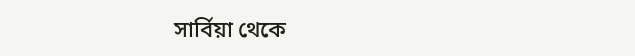সার্বিয়া থেকে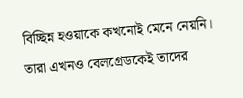বিচ্ছিন্ন হওয়াকে কখনোই মেনে নেয়নি। তারা এখনও বেলগ্রেডকেই তাদের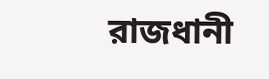রাজধানী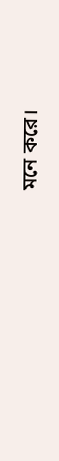মনে করে।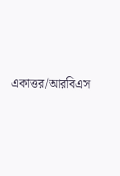একাত্তর/আরবিএস